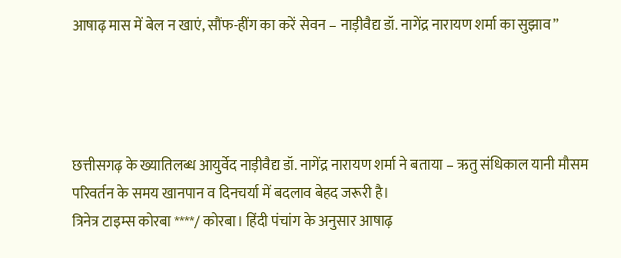आषाढ़ मास में बेल न खाएं, सौंफ-हींग का करें सेवन – नाड़ीवैद्य डॉ. नागेंद्र नारायण शर्मा का सुझाव”




छत्तीसगढ़ के ख्यातिलब्ध आयुर्वेद नाड़ीवैद्य डॉ. नागेंद्र नारायण शर्मा ने बताया – ऋतु संधिकाल यानी मौसम परिवर्तन के समय खानपान व दिनचर्या में बदलाव बेहद जरूरी है।
त्रिनेत्र टाइम्स कोरबा ****/ कोरबा। हिंदी पंचांग के अनुसार आषाढ़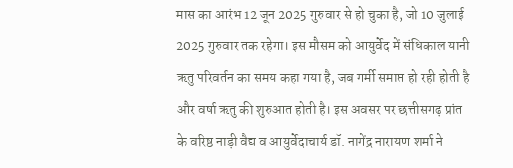मास का आरंभ 12 जून 2025 गुरुवार से हो चुका है, जो 10 जुलाई 2025 गुरुवार तक रहेगा। इस मौसम को आयुर्वेद में संधिकाल यानी ऋतु परिवर्तन का समय कहा गया है, जब गर्मी समाप्त हो रही होती है और वर्षा ऋतु की शुरुआत होती है। इस अवसर पर छत्तीसगढ़ प्रांत के वरिष्ठ नाड़ी वैद्य व आयुर्वेदाचार्य डॉ. नागेंद्र नारायण शर्मा ने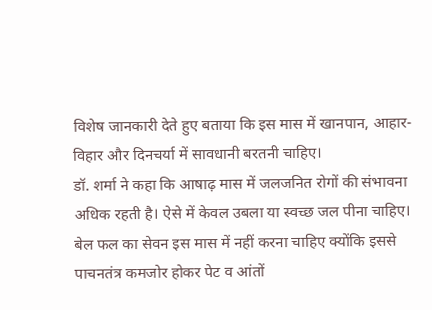विशेष जानकारी देते हुए बताया कि इस मास में खानपान, आहार-विहार और दिनचर्या में सावधानी बरतनी चाहिए।
डॉ. शर्मा ने कहा कि आषाढ़ मास में जलजनित रोगों की संभावना अधिक रहती है। ऐसे में केवल उबला या स्वच्छ जल पीना चाहिए। बेल फल का सेवन इस मास में नहीं करना चाहिए क्योंकि इससे पाचनतंत्र कमजोर होकर पेट व आंतों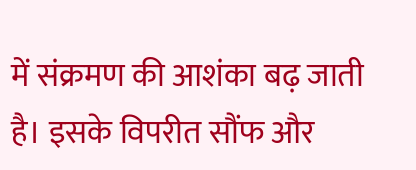में संक्रमण की आशंका बढ़ जाती है। इसके विपरीत सौंफ और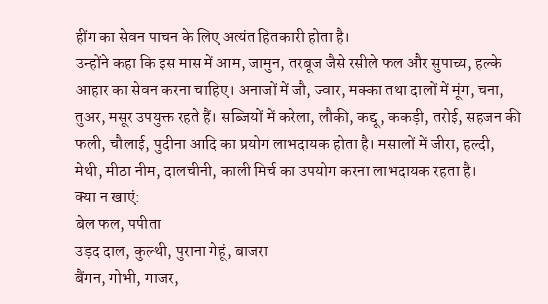हींग का सेवन पाचन के लिए अत्यंत हितकारी होता है।
उन्होंने कहा कि इस मास में आम, जामुन, तरबूज जैसे रसीले फल और सुपाच्य, हल्के आहार का सेवन करना चाहिए। अनाजों में जौ, ज्वार, मक्का तथा दालों में मूंग, चना, तुअर, मसूर उपयुक्त रहते हैं। सब्जियों में करेला, लौकी, कद्दू, ककड़ी, तरोई, सहजन की फली, चौलाई, पुदीना आदि का प्रयोग लाभदायक होता है। मसालों में जीरा, हल्दी, मेथी, मीठा नीम, दालचीनी, काली मिर्च का उपयोग करना लाभदायक रहता है।
क्या न खाएं:
बेल फल, पपीता
उड़द दाल, कुल्थी, पुराना गेहूं, बाजरा
बैंगन, गोभी, गाजर,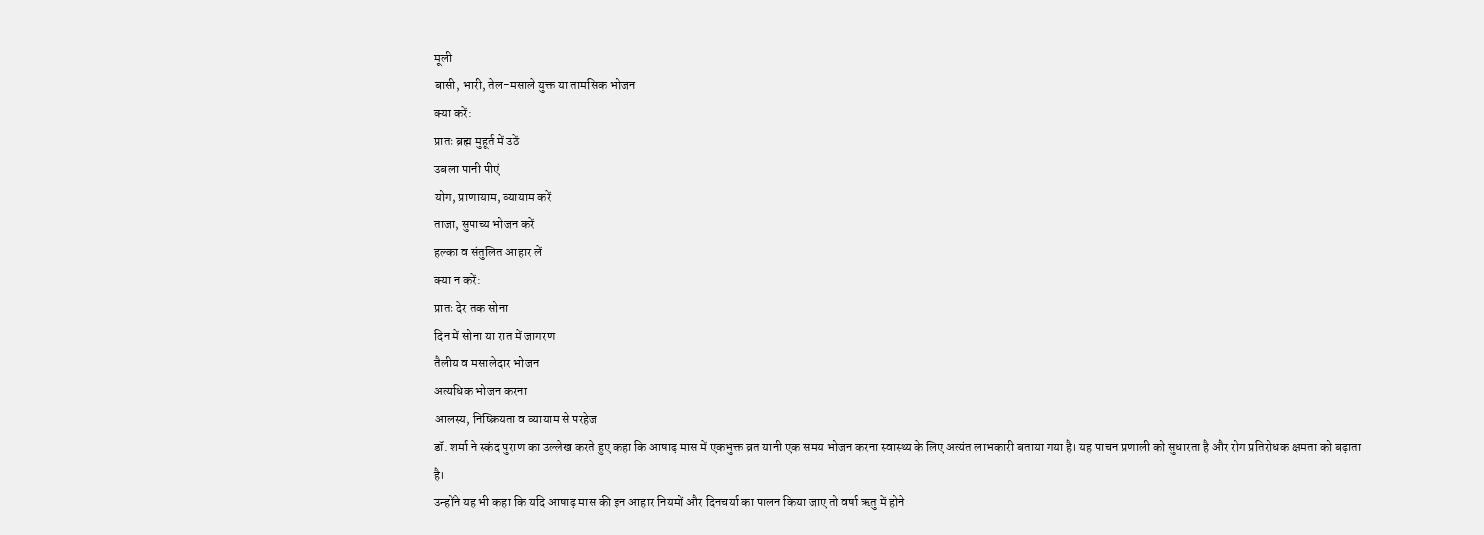मूली
बासी, भारी, तेल-मसाले युक्त या तामसिक भोजन
क्या करें:
प्रातः ब्रह्म मुहूर्त में उठें
उबला पानी पीएं
योग, प्राणायाम, व्यायाम करें
ताजा, सुपाच्य भोजन करें
हल्का व संतुलित आहार लें
क्या न करें:
प्रातः देर तक सोना
दिन में सोना या रात में जागरण
तैलीय व मसालेदार भोजन
अत्यधिक भोजन करना
आलस्य, निष्क्रियता व व्यायाम से परहेज
डॉ. शर्मा ने स्कंद पुराण का उल्लेख करते हुए कहा कि आषाढ़ मास में एकभुक्त व्रत यानी एक समय भोजन करना स्वास्थ्य के लिए अत्यंत लाभकारी बताया गया है। यह पाचन प्रणाली को सुधारता है और रोग प्रतिरोधक क्षमता को बढ़ाता है।
उन्होंने यह भी कहा कि यदि आषाढ़ मास की इन आहार नियमों और दिनचर्या का पालन किया जाए तो वर्षा ऋतु में होने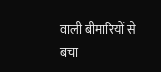वाली बीमारियों से बचा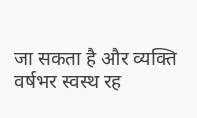जा सकता है और व्यक्ति वर्षभर स्वस्थ रह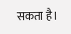सकता है।